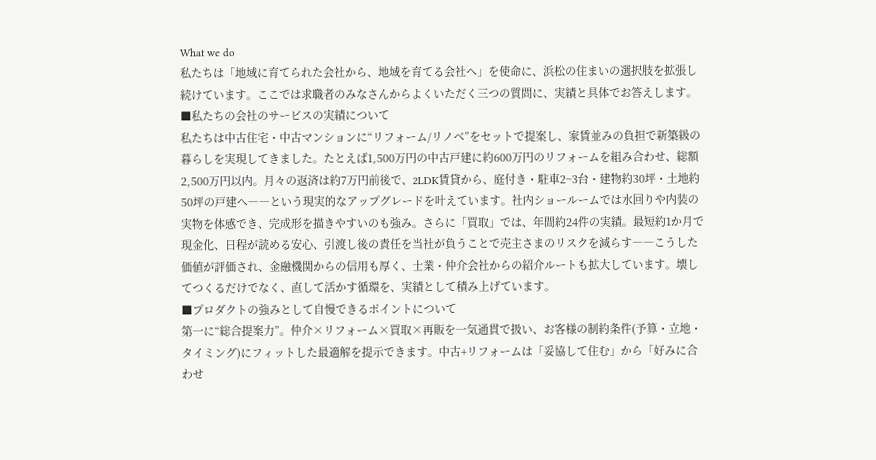What we do
私たちは「地域に育てられた会社から、地域を育てる会社へ」を使命に、浜松の住まいの選択肢を拡張し続けています。ここでは求職者のみなさんからよくいただく三つの質問に、実績と具体でお答えします。
■私たちの会社のサービスの実績について
私たちは中古住宅・中古マンションに“リフォーム/リノベ”をセットで提案し、家賃並みの負担で新築級の暮らしを実現してきました。たとえば1,500万円の中古戸建に約600万円のリフォームを組み合わせ、総額2,500万円以内。月々の返済は約7万円前後で、2LDK賃貸から、庭付き・駐車2~3台・建物約30坪・土地約50坪の戸建へ――という現実的なアップグレードを叶えています。社内ショールームでは水回りや内装の実物を体感でき、完成形を描きやすいのも強み。さらに「買取」では、年間約24件の実績。最短約1か月で現金化、日程が読める安心、引渡し後の責任を当社が負うことで売主さまのリスクを減らす――こうした価値が評価され、金融機関からの信用も厚く、士業・仲介会社からの紹介ルートも拡大しています。壊してつくるだけでなく、直して活かす循環を、実績として積み上げています。
■プロダクトの強みとして自慢できるポイントについて
第一に“総合提案力”。仲介×リフォーム×買取×再販を一気通貫で扱い、お客様の制約条件(予算・立地・タイミング)にフィットした最適解を提示できます。中古+リフォームは「妥協して住む」から「好みに合わせ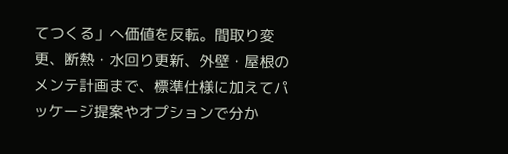てつくる」へ価値を反転。間取り変更、断熱・水回り更新、外壁・屋根のメンテ計画まで、標準仕様に加えてパッケージ提案やオプションで分か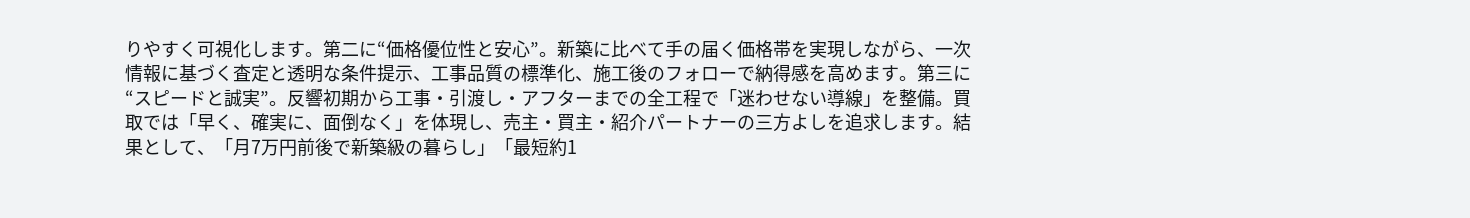りやすく可視化します。第二に“価格優位性と安心”。新築に比べて手の届く価格帯を実現しながら、一次情報に基づく査定と透明な条件提示、工事品質の標準化、施工後のフォローで納得感を高めます。第三に“スピードと誠実”。反響初期から工事・引渡し・アフターまでの全工程で「迷わせない導線」を整備。買取では「早く、確実に、面倒なく」を体現し、売主・買主・紹介パートナーの三方よしを追求します。結果として、「月7万円前後で新築級の暮らし」「最短約1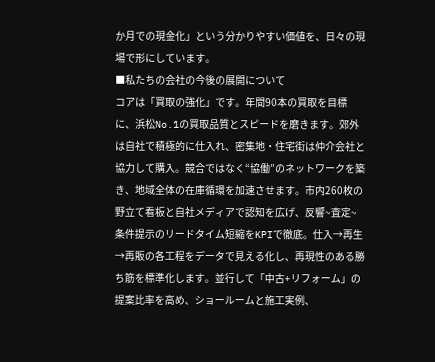か月での現金化」という分かりやすい価値を、日々の現場で形にしています。
■私たちの会社の今後の展開について
コアは「買取の強化」です。年間90本の買取を目標に、浜松No.1の買取品質とスピードを磨きます。郊外は自社で積極的に仕入れ、密集地・住宅街は仲介会社と協力して購入。競合ではなく“協働”のネットワークを築き、地域全体の在庫循環を加速させます。市内260枚の野立て看板と自社メディアで認知を広げ、反響~査定~条件提示のリードタイム短縮をKPIで徹底。仕入→再生→再販の各工程をデータで見える化し、再現性のある勝ち筋を標準化します。並行して「中古+リフォーム」の提案比率を高め、ショールームと施工実例、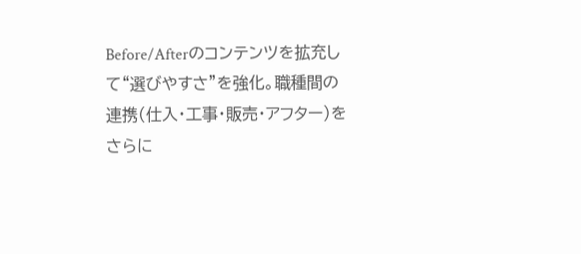Before/Afterのコンテンツを拡充して“選びやすさ”を強化。職種間の連携(仕入・工事・販売・アフター)をさらに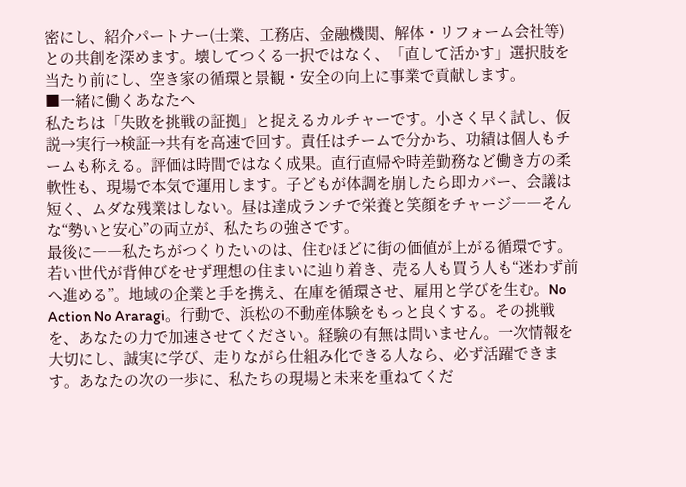密にし、紹介パートナー(士業、工務店、金融機関、解体・リフォーム会社等)との共創を深めます。壊してつくる一択ではなく、「直して活かす」選択肢を当たり前にし、空き家の循環と景観・安全の向上に事業で貢献します。
■一緒に働くあなたへ
私たちは「失敗を挑戦の証拠」と捉えるカルチャーです。小さく早く試し、仮説→実行→検証→共有を高速で回す。責任はチームで分かち、功績は個人もチームも称える。評価は時間ではなく成果。直行直帰や時差勤務など働き方の柔軟性も、現場で本気で運用します。子どもが体調を崩したら即カバー、会議は短く、ムダな残業はしない。昼は達成ランチで栄養と笑顔をチャージ――そんな“勢いと安心”の両立が、私たちの強さです。
最後に――私たちがつくりたいのは、住むほどに街の価値が上がる循環です。若い世代が背伸びをせず理想の住まいに辿り着き、売る人も買う人も“迷わず前へ進める”。地域の企業と手を携え、在庫を循環させ、雇用と学びを生む。No Action No Araragi。行動で、浜松の不動産体験をもっと良くする。その挑戦を、あなたの力で加速させてください。経験の有無は問いません。一次情報を大切にし、誠実に学び、走りながら仕組み化できる人なら、必ず活躍できます。あなたの次の一歩に、私たちの現場と未来を重ねてくだ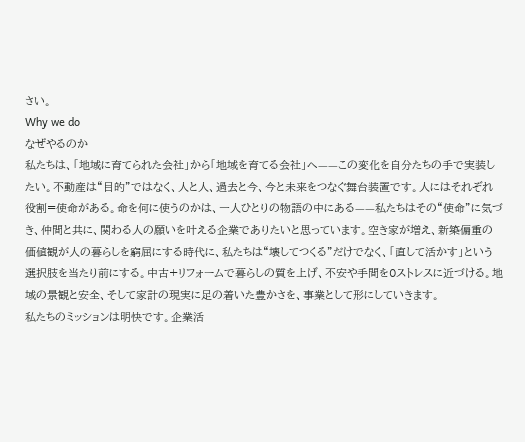さい。
Why we do
なぜやるのか
私たちは、「地域に育てられた会社」から「地域を育てる会社」へ——この変化を自分たちの手で実装したい。不動産は“目的”ではなく、人と人、過去と今、今と未来をつなぐ舞台装置です。人にはそれぞれ役割=使命がある。命を何に使うのかは、一人ひとりの物語の中にある——私たちはその“使命”に気づき、仲間と共に、関わる人の願いを叶える企業でありたいと思っています。空き家が増え、新築偏重の価値観が人の暮らしを窮屈にする時代に、私たちは“壊してつくる”だけでなく、「直して活かす」という選択肢を当たり前にする。中古+リフォームで暮らしの質を上げ、不安や手間を0ストレスに近づける。地域の景観と安全、そして家計の現実に足の着いた豊かさを、事業として形にしていきます。
私たちのミッションは明快です。企業活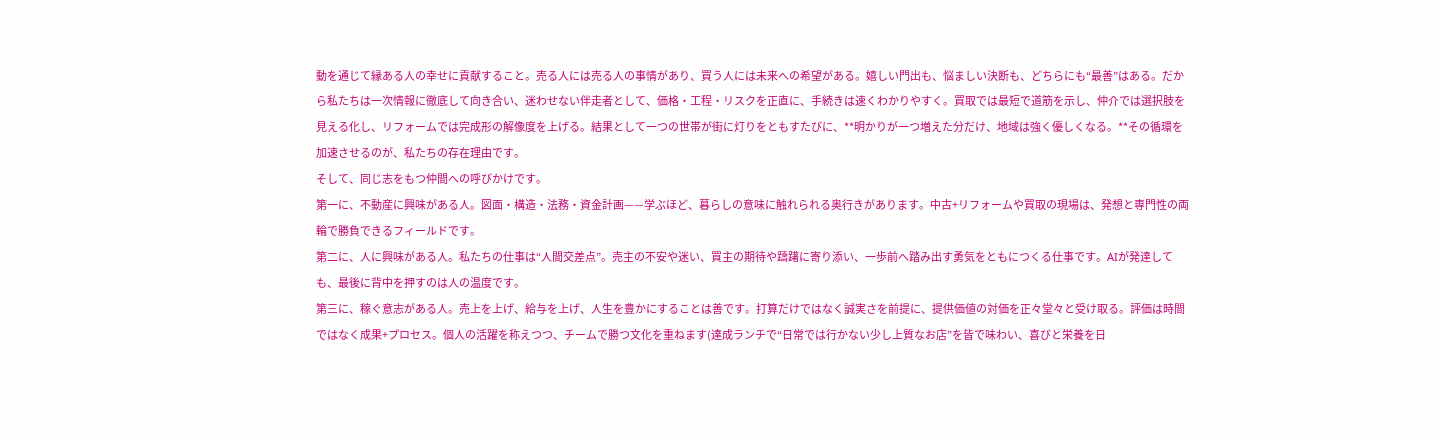動を通じて縁ある人の幸せに貢献すること。売る人には売る人の事情があり、買う人には未来への希望がある。嬉しい門出も、悩ましい決断も、どちらにも“最善”はある。だから私たちは一次情報に徹底して向き合い、迷わせない伴走者として、価格・工程・リスクを正直に、手続きは速くわかりやすく。買取では最短で道筋を示し、仲介では選択肢を見える化し、リフォームでは完成形の解像度を上げる。結果として一つの世帯が街に灯りをともすたびに、**明かりが一つ増えた分だけ、地域は強く優しくなる。**その循環を加速させるのが、私たちの存在理由です。
そして、同じ志をもつ仲間への呼びかけです。
第一に、不動産に興味がある人。図面・構造・法務・資金計画——学ぶほど、暮らしの意味に触れられる奥行きがあります。中古+リフォームや買取の現場は、発想と専門性の両輪で勝負できるフィールドです。
第二に、人に興味がある人。私たちの仕事は“人間交差点”。売主の不安や迷い、買主の期待や躊躇に寄り添い、一歩前へ踏み出す勇気をともにつくる仕事です。AIが発達しても、最後に背中を押すのは人の温度です。
第三に、稼ぐ意志がある人。売上を上げ、給与を上げ、人生を豊かにすることは善です。打算だけではなく誠実さを前提に、提供価値の対価を正々堂々と受け取る。評価は時間ではなく成果+プロセス。個人の活躍を称えつつ、チームで勝つ文化を重ねます(達成ランチで“日常では行かない少し上質なお店”を皆で味わい、喜びと栄養を日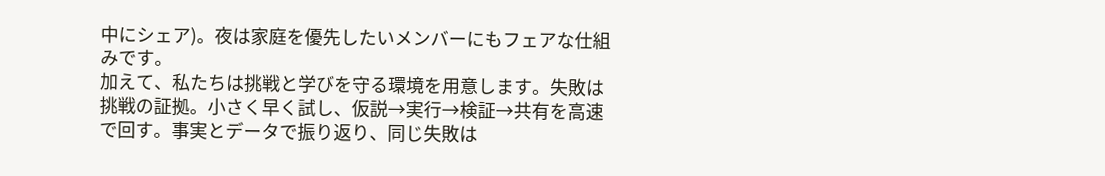中にシェア)。夜は家庭を優先したいメンバーにもフェアな仕組みです。
加えて、私たちは挑戦と学びを守る環境を用意します。失敗は挑戦の証拠。小さく早く試し、仮説→実行→検証→共有を高速で回す。事実とデータで振り返り、同じ失敗は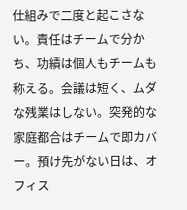仕組みで二度と起こさない。責任はチームで分かち、功績は個人もチームも称える。会議は短く、ムダな残業はしない。突発的な家庭都合はチームで即カバー。預け先がない日は、オフィス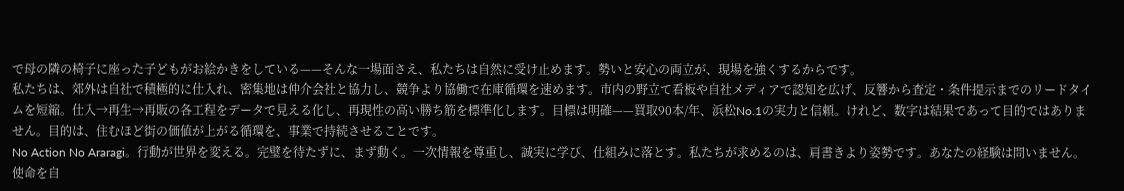で母の隣の椅子に座った子どもがお絵かきをしている——そんな一場面さえ、私たちは自然に受け止めます。勢いと安心の両立が、現場を強くするからです。
私たちは、郊外は自社で積極的に仕入れ、密集地は仲介会社と協力し、競争より協働で在庫循環を速めます。市内の野立て看板や自社メディアで認知を広げ、反響から査定・条件提示までのリードタイムを短縮。仕入→再生→再販の各工程をデータで見える化し、再現性の高い勝ち筋を標準化します。目標は明確——買取90本/年、浜松No.1の実力と信頼。けれど、数字は結果であって目的ではありません。目的は、住むほど街の価値が上がる循環を、事業で持続させることです。
No Action No Araragi。行動が世界を変える。完璧を待たずに、まず動く。一次情報を尊重し、誠実に学び、仕組みに落とす。私たちが求めるのは、肩書きより姿勢です。あなたの経験は問いません。使命を自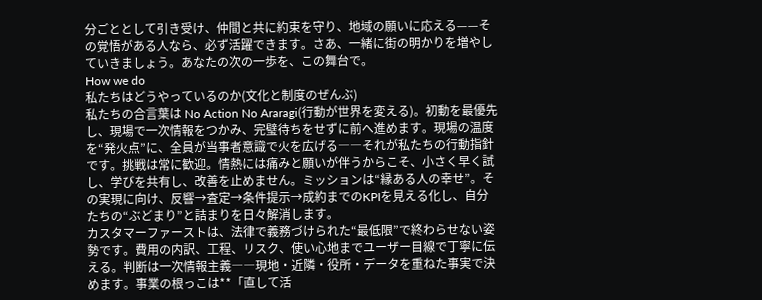分ごととして引き受け、仲間と共に約束を守り、地域の願いに応える——その覚悟がある人なら、必ず活躍できます。さあ、一緒に街の明かりを増やしていきましょう。あなたの次の一歩を、この舞台で。
How we do
私たちはどうやっているのか(文化と制度のぜんぶ)
私たちの合言葉は No Action No Araragi(行動が世界を変える)。初動を最優先し、現場で一次情報をつかみ、完璧待ちをせずに前へ進めます。現場の温度を“発火点”に、全員が当事者意識で火を広げる――それが私たちの行動指針です。挑戦は常に歓迎。情熱には痛みと願いが伴うからこそ、小さく早く試し、学びを共有し、改善を止めません。ミッションは“縁ある人の幸せ”。その実現に向け、反響→査定→条件提示→成約までのKPIを見える化し、自分たちの“ぶどまり”と詰まりを日々解消します。
カスタマーファーストは、法律で義務づけられた“最低限”で終わらせない姿勢です。費用の内訳、工程、リスク、使い心地までユーザー目線で丁寧に伝える。判断は一次情報主義――現地・近隣・役所・データを重ねた事実で決めます。事業の根っこは**「直して活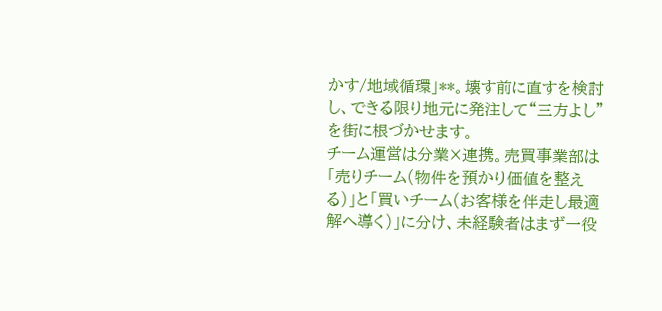かす/地域循環」**。壊す前に直すを検討し、できる限り地元に発注して“三方よし”を街に根づかせます。
チーム運営は分業×連携。売買事業部は「売りチーム(物件を預かり価値を整える)」と「買いチーム(お客様を伴走し最適解へ導く)」に分け、未経験者はまず一役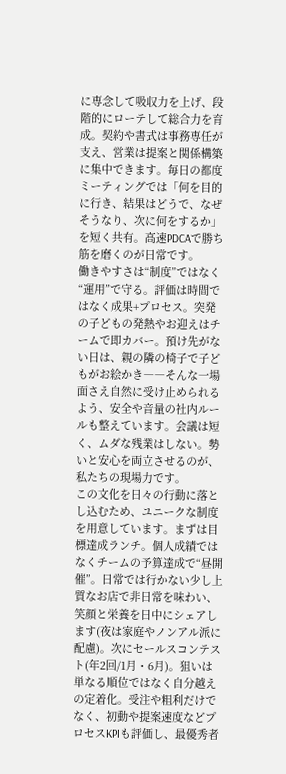に専念して吸収力を上げ、段階的にローテして総合力を育成。契約や書式は事務専任が支え、営業は提案と関係構築に集中できます。毎日の都度ミーティングでは「何を目的に行き、結果はどうで、なぜそうなり、次に何をするか」を短く共有。高速PDCAで勝ち筋を磨くのが日常です。
働きやすさは“制度”ではなく“運用”で守る。評価は時間ではなく成果+プロセス。突発の子どもの発熱やお迎えはチームで即カバー。預け先がない日は、親の隣の椅子で子どもがお絵かき――そんな一場面さえ自然に受け止められるよう、安全や音量の社内ルールも整えています。会議は短く、ムダな残業はしない。勢いと安心を両立させるのが、私たちの現場力です。
この文化を日々の行動に落とし込むため、ユニークな制度を用意しています。まずは目標達成ランチ。個人成績ではなくチームの予算達成で“昼開催”。日常では行かない少し上質なお店で非日常を味わい、笑顔と栄養を日中にシェアします(夜は家庭やノンアル派に配慮)。次にセールスコンテスト(年2回/1月・6月)。狙いは単なる順位ではなく自分越えの定着化。受注や粗利だけでなく、初動や提案速度などプロセスKPIも評価し、最優秀者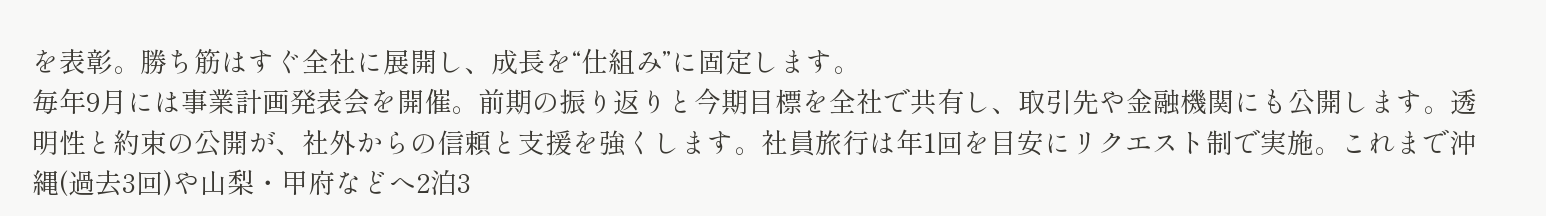を表彰。勝ち筋はすぐ全社に展開し、成長を“仕組み”に固定します。
毎年9月には事業計画発表会を開催。前期の振り返りと今期目標を全社で共有し、取引先や金融機関にも公開します。透明性と約束の公開が、社外からの信頼と支援を強くします。社員旅行は年1回を目安にリクエスト制で実施。これまで沖縄(過去3回)や山梨・甲府などへ2泊3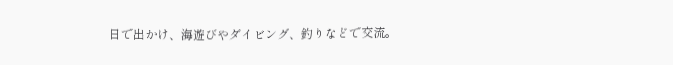日で出かけ、海遊びやダイビング、釣りなどで交流。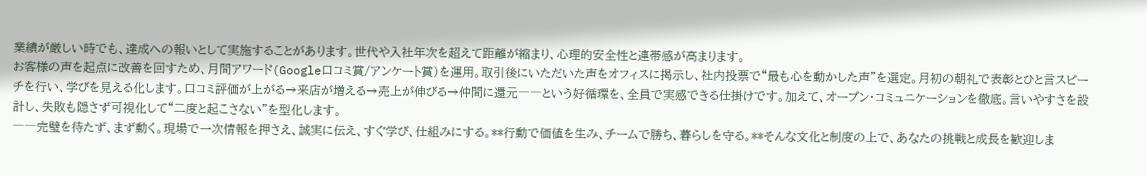業績が厳しい時でも、達成への報いとして実施することがあります。世代や入社年次を超えて距離が縮まり、心理的安全性と連帯感が高まります。
お客様の声を起点に改善を回すため、月間アワード(Google口コミ賞/アンケート賞)を運用。取引後にいただいた声をオフィスに掲示し、社内投票で“最も心を動かした声”を選定。月初の朝礼で表彰とひと言スピーチを行い、学びを見える化します。口コミ評価が上がる→来店が増える→売上が伸びる→仲間に還元――という好循環を、全員で実感できる仕掛けです。加えて、オープン・コミュニケーションを徹底。言いやすさを設計し、失敗も隠さず可視化して“二度と起こさない”を型化します。
――完璧を待たず、まず動く。現場で一次情報を押さえ、誠実に伝え、すぐ学び、仕組みにする。**行動で価値を生み、チームで勝ち、暮らしを守る。**そんな文化と制度の上で、あなたの挑戦と成長を歓迎しま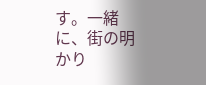す。一緒に、街の明かり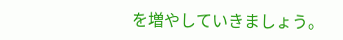を増やしていきましょう。